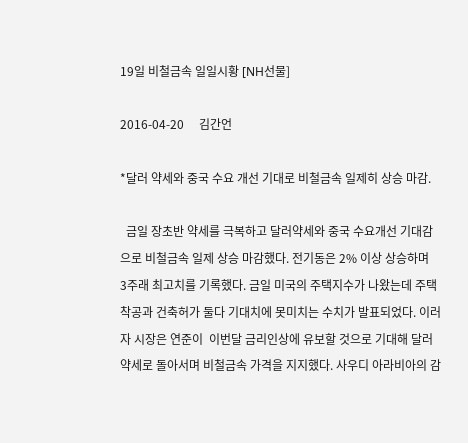19일 비철금속 일일시황 [NH선물]

2016-04-20     김간언

*달러 약세와 중국 수요 개선 기대로 비철금속 일제히 상승 마감.

  금일 장초반 약세를 극복하고 달러약세와 중국 수요개선 기대감으로 비철금속 일제 상승 마감했다. 전기동은 2% 이상 상승하며  3주래 최고치를 기록했다. 금일 미국의 주택지수가 나왔는데 주택착공과 건축허가 둘다 기대치에 못미치는 수치가 발표되었다. 이러자 시장은 연준이  이번달 금리인상에 유보할 것으로 기대해 달러약세로 돌아서며 비철금속 가격을 지지했다. 사우디 아라비아의 감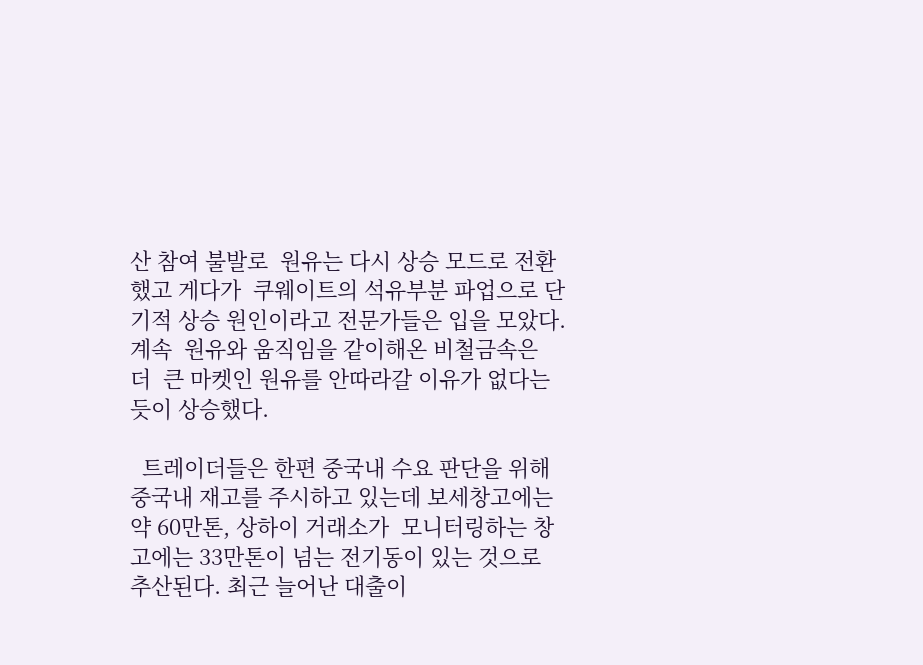산 참여 불발로  원유는 다시 상승 모드로 전환했고 게다가  쿠웨이트의 석유부분 파업으로 단기적 상승 원인이라고 전문가들은 입을 모았다.  계속  원유와 움직임을 같이해온 비철금속은  더  큰 마켓인 원유를 안따라갈 이유가 없다는 듯이 상승했다.

  트레이더들은 한편 중국내 수요 판단을 위해 중국내 재고를 주시하고 있는데 보세창고에는 약 60만톤, 상하이 거래소가  모니터링하는 창고에는 33만톤이 넘는 전기동이 있는 것으로 추산된다. 최근 늘어난 대출이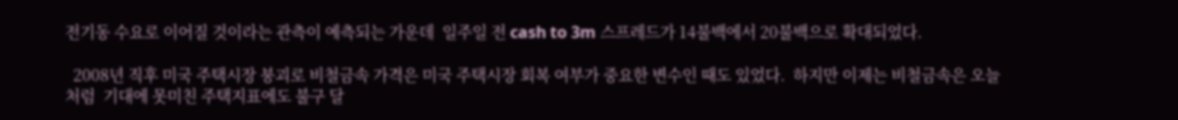전기동 수요로 이어질 것이라는 관측이 예측되는 가운데  일주일 전 cash to 3m 스프레드가 14불백에서 20불백으로 확대되었다.

  2008년 직후 미국 주택시장 붕괴로 비철금속 가격은 미국 주택시장 회복 여부가 중요한 변수인 때도 있었다.  하지만 이제는 비철금속은 오늘처럼  기대에 못미친 주택지표에도 불구 달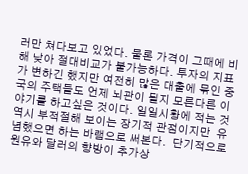러만 쳐다보고 있었다. 물론 가격이 그때에 비해 낮아 절대비교가 불가능하다. 투자의 지표가 변하긴 했지만 여전히 많은 대출에 묶인 중국의 주택들도 언제 뇌관이 될지 모른다른 이야기를 하고싶은 것이다. 일일시황에 적는 것역시 부적절해 보이는 장기적 관점이지만  유념했으면 하는 바램으로 써본다.  단기적으로 원유와 달러의 향방이 추가상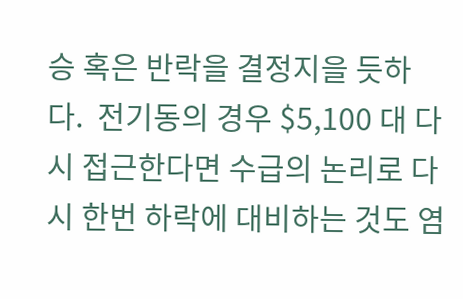승 혹은 반락을 결정지을 듯하다.  전기동의 경우 $5,100 대 다시 접근한다면 수급의 논리로 다시 한번 하락에 대비하는 것도 염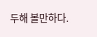두해 볼만하다.